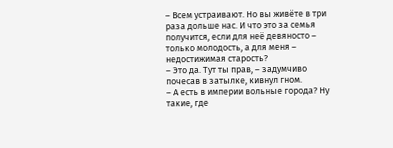– Всем устраивают. Но вы живёте в три раза дольше нас. И что это за семья получится, если для неё девяносто – только молодость, а для меня – недостижимая старость?
– Это да. Тут ты прав, – задумчиво почесав в затылке, кивнул гном.
– А есть в империи вольные города? Ну такие, где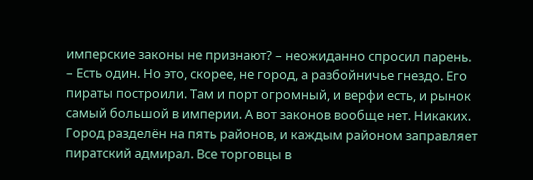имперские законы не признают? – неожиданно спросил парень.
– Есть один. Но это, скорее, не город, а разбойничье гнездо. Его пираты построили. Там и порт огромный, и верфи есть, и рынок самый большой в империи. А вот законов вообще нет. Никаких. Город разделён на пять районов, и каждым районом заправляет пиратский адмирал. Все торговцы в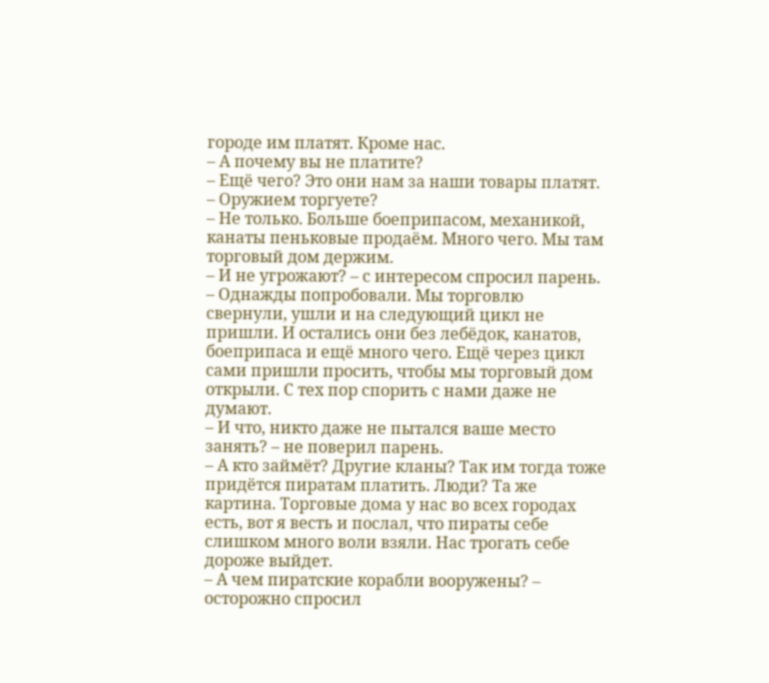городе им платят. Кроме нас.
– А почему вы не платите?
– Ещё чего? Это они нам за наши товары платят.
– Оружием торгуете?
– Не только. Больше боеприпасом, механикой, канаты пеньковые продаём. Много чего. Мы там торговый дом держим.
– И не угрожают? – с интересом спросил парень.
– Однажды попробовали. Мы торговлю свернули, ушли и на следующий цикл не пришли. И остались они без лебёдок, канатов, боеприпаса и ещё много чего. Ещё через цикл сами пришли просить, чтобы мы торговый дом открыли. С тех пор спорить с нами даже не думают.
– И что, никто даже не пытался ваше место занять? – не поверил парень.
– А кто займёт? Другие кланы? Так им тогда тоже придётся пиратам платить. Люди? Та же картина. Торговые дома у нас во всех городах есть, вот я весть и послал, что пираты себе слишком много воли взяли. Нас трогать себе дороже выйдет.
– А чем пиратские корабли вооружены? – осторожно спросил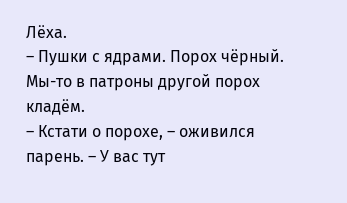Лёха.
– Пушки с ядрами. Порох чёрный. Мы-то в патроны другой порох кладём.
– Кстати о порохе, – оживился парень. – У вас тут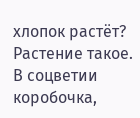хлопок растёт? Растение такое. В соцветии коробочка,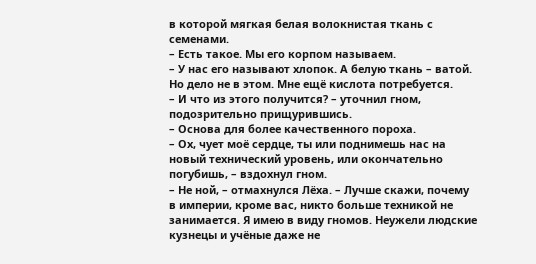в которой мягкая белая волокнистая ткань с семенами.
– Есть такое. Мы его корпом называем.
– У нас его называют хлопок. А белую ткань – ватой. Но дело не в этом. Мне ещё кислота потребуется.
– И что из этого получится? – уточнил гном, подозрительно прищурившись.
– Основа для более качественного пороха.
– Ох, чует моё сердце, ты или поднимешь нас на новый технический уровень, или окончательно погубишь, – вздохнул гном.
– Не ной, – отмахнулся Лёха. – Лучше скажи, почему в империи, кроме вас, никто больше техникой не занимается. Я имею в виду гномов. Неужели людские кузнецы и учёные даже не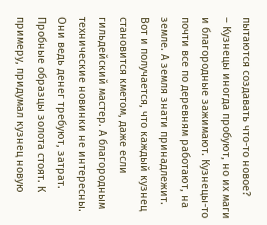пытаются создавать что-то новое?
– Кузнецы иногда пробуют, но их маги и благородные зажимают. Кузнецы-то почти все по деревням работают, на земле. А земля знати принадлежит. Вот и получается, что каждый кузнец становится кметом, даже если гильдейский мастер. А благородным технические новинки не интересны. Они ведь денег требуют, затрат. Пробные образцы золота стоят. К примеру, придумал кузнец новую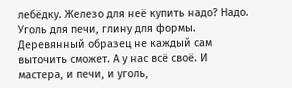лебёдку. Железо для неё купить надо? Надо. Уголь для печи, глину для формы. Деревянный образец не каждый сам выточить сможет. А у нас всё своё. И мастера, и печи, и уголь,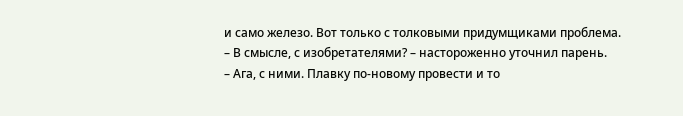и само железо. Вот только с толковыми придумщиками проблема.
– В смысле, с изобретателями? – настороженно уточнил парень.
– Ага, с ними. Плавку по-новому провести и то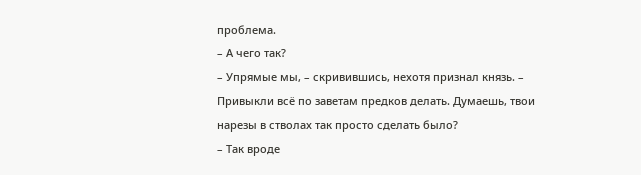проблема.
– А чего так?
– Упрямые мы, – скривившись, нехотя признал князь. – Привыкли всё по заветам предков делать. Думаешь, твои нарезы в стволах так просто сделать было?
– Так вроде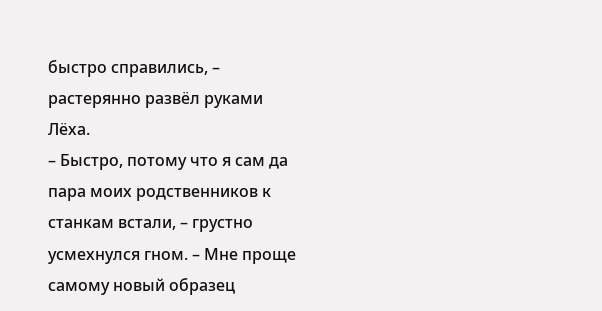быстро справились, – растерянно развёл руками Лёха.
– Быстро, потому что я сам да пара моих родственников к станкам встали, – грустно усмехнулся гном. – Мне проще самому новый образец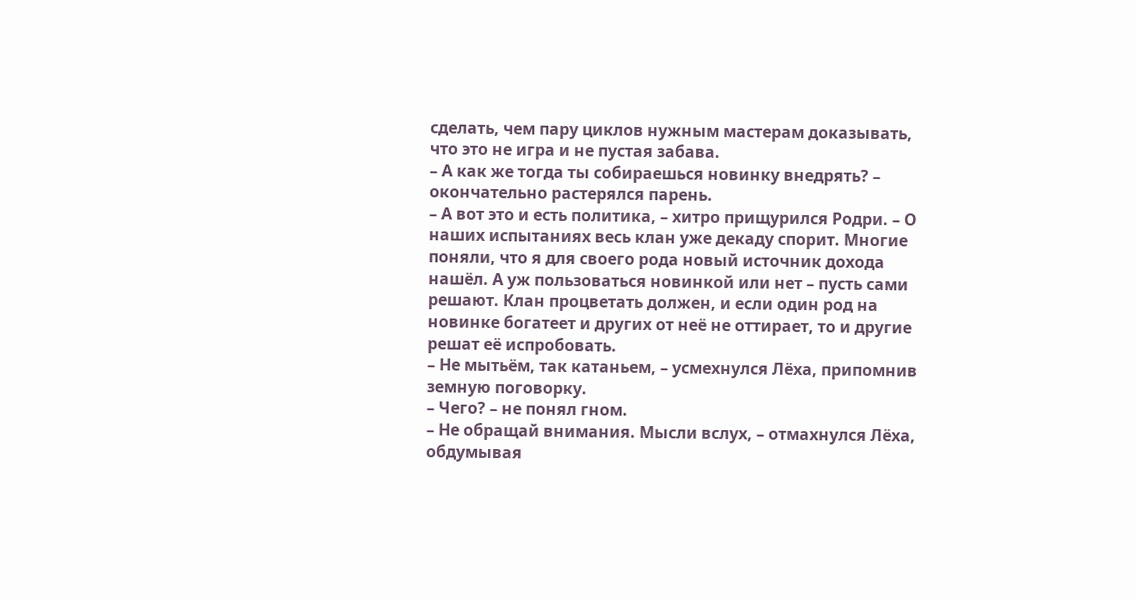сделать, чем пару циклов нужным мастерам доказывать, что это не игра и не пустая забава.
– А как же тогда ты собираешься новинку внедрять? – окончательно растерялся парень.
– А вот это и есть политика, – хитро прищурился Родри. – О наших испытаниях весь клан уже декаду спорит. Многие поняли, что я для своего рода новый источник дохода нашёл. А уж пользоваться новинкой или нет – пусть сами решают. Клан процветать должен, и если один род на новинке богатеет и других от неё не оттирает, то и другие решат её испробовать.
– Не мытьём, так катаньем, – усмехнулся Лёха, припомнив земную поговорку.
– Чего? – не понял гном.
– Не обращай внимания. Мысли вслух, – отмахнулся Лёха, обдумывая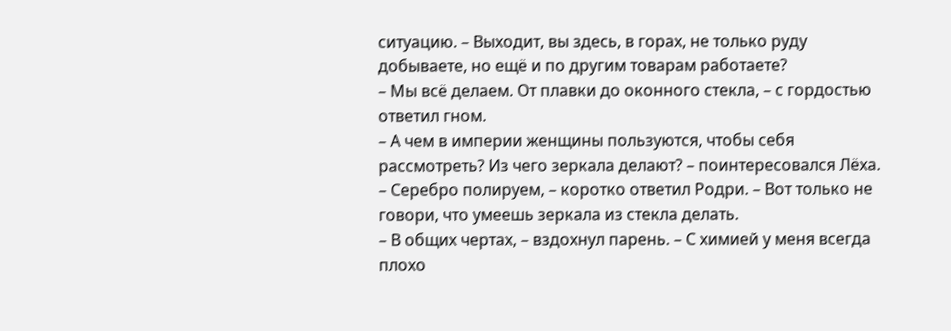ситуацию. – Выходит, вы здесь, в горах, не только руду добываете, но ещё и по другим товарам работаете?
– Мы всё делаем. От плавки до оконного стекла, – с гордостью ответил гном.
– А чем в империи женщины пользуются, чтобы себя рассмотреть? Из чего зеркала делают? – поинтересовался Лёха.
– Серебро полируем, – коротко ответил Родри. – Вот только не говори, что умеешь зеркала из стекла делать.
– В общих чертах, – вздохнул парень. – С химией у меня всегда плохо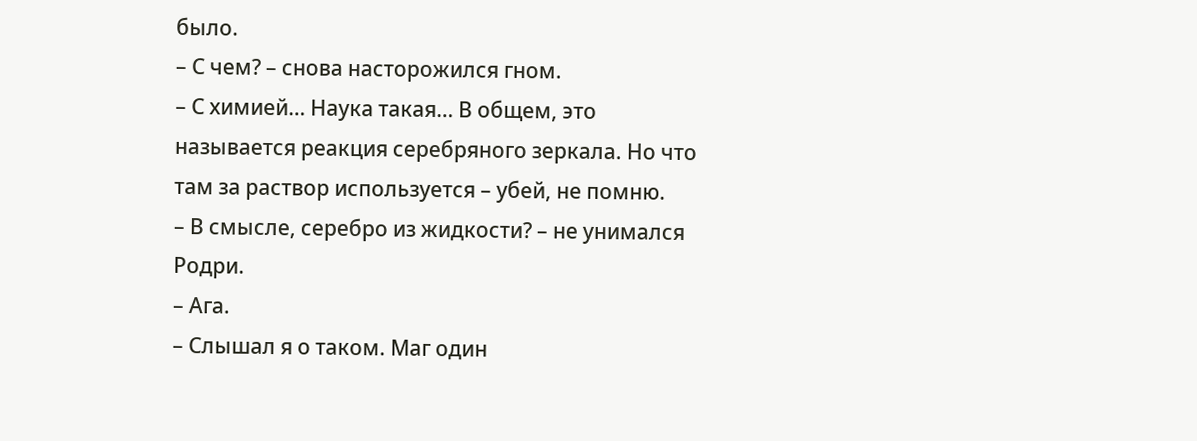было.
– С чем? – снова насторожился гном.
– С химией… Наука такая… В общем, это называется реакция серебряного зеркала. Но что там за раствор используется – убей, не помню.
– В смысле, серебро из жидкости? – не унимался Родри.
– Ага.
– Слышал я о таком. Маг один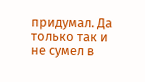придумал. Да только так и не сумел в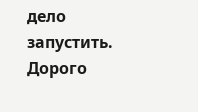дело запустить. Дорого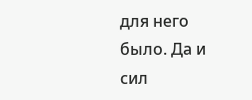для него было. Да и сил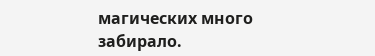магических много забирало.